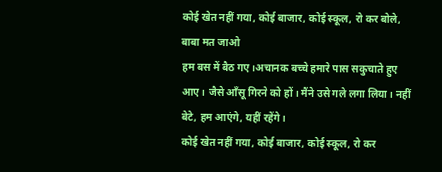कोई खेत नहीं गया, कोई बाजार, कोई स्कूल, रो कर बोले, बाबा मत जाओ
हम बस में बैठ गए।अचानक बच्चे हमारे पास सकुचाते हुए आए। जैसे आँसू गिरने को हों। मैंने उसे गले लगा लिया। नहीं बेटे, हम आएंगे, यहीं रहेंगे।
कोई खेत नहीं गया, कोई बाजार, कोई स्कूल, रो कर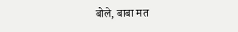बोले, बाबा मत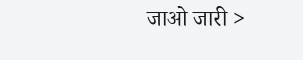जाओ जारी >